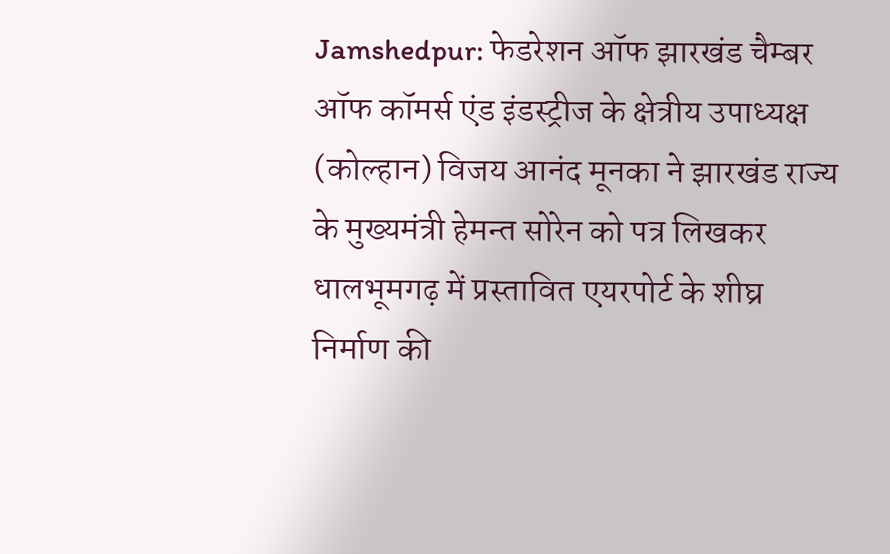Jamshedpur: फेडरेशन ऑफ झारखंड चैम्बर ऑफ कॉमर्स एंड इंडस्ट्रीज के क्षेत्रीय उपाध्यक्ष (कोल्हान) विजय आनंद मूनका ने झारखंड राज्य के मुख्यमंत्री हेमन्त सोरेन को पत्र लिखकर धालभूमगढ़ में प्रस्तावित एयरपोर्ट के शीघ्र निर्माण की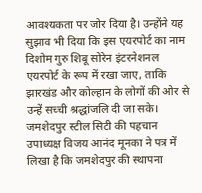आवश्यकता पर जोर दिया है। उन्होंने यह सुझाव भी दिया कि इस एयरपोर्ट का नाम दिशोम गुरु शिबू सोरेन इंटरनेशनल एयरपोर्ट के रूप में रखा जाए, ताकि झारखंड और कोल्हान के लोगों की ओर से उन्हें सच्ची श्रद्धांजलि दी जा सके।
जमशेदपुर स्टील सिटी की पहचान
उपाध्यक्ष विजय आनंद मूनका ने पत्र में लिखा है कि जमशेदपुर की स्थापना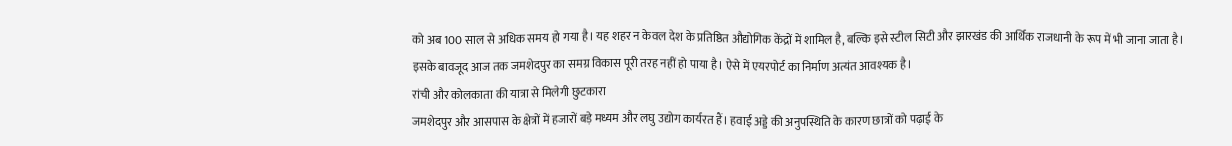को अब 100 साल से अधिक समय हो गया है। यह शहर न केवल देश के प्रतिष्ठित औद्योगिक केंद्रों में शामिल है, बल्कि इसे स्टील सिटी और झारखंड की आर्थिक राजधानी के रूप में भी जाना जाता है। इसके बावजूद आज तक जमशेदपुर का समग्र विकास पूरी तरह नहीं हो पाया है। ऐसे में एयरपोर्ट का निर्माण अत्यंत आवश्यक है।
रांची और कोलकाता की यात्रा से मिलेगी छुटकारा
जमशेदपुर और आसपास के क्षेत्रों में हजारों बड़े मध्यम और लघु उद्योग कार्यरत हैं। हवाई अड्डे की अनुपस्थिति के कारण छात्रों को पढ़ाई के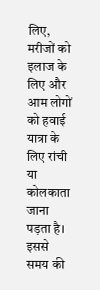लिए, मरीजों को इलाज के लिए और आम लोगों को हवाई यात्रा के लिए रांची या कोलकाता जाना पड़ता है। इससे समय की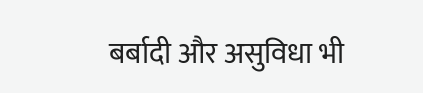बर्बादी और असुविधा भी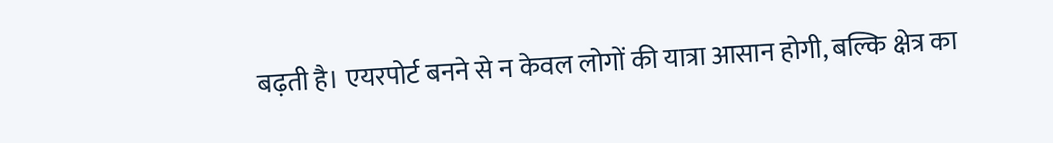बढ़ती है। एयरपोर्ट बनने से न केवल लोगों की यात्रा आसान होगी, बल्कि क्षेत्र का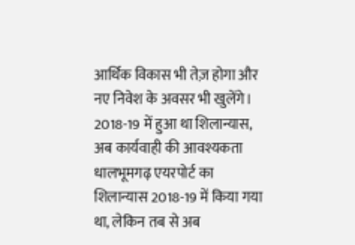आर्थिक विकास भी तेज़ होगा और नए निवेश के अवसर भी खुलेंगे।
2018-19 में हुआ था शिलान्यास, अब कार्यवाही की आवश्यकता
धालभूमगढ़ एयरपोर्ट का शिलान्यास 2018-19 में किया गया था, लेकिन तब से अब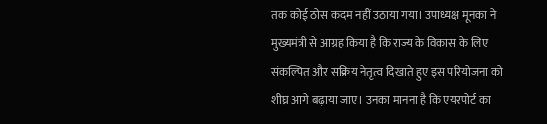तक कोई ठोस कदम नहीं उठाया गया। उपाध्यक्ष मूनका ने मुख्यमंत्री से आग्रह किया है कि राज्य के विकास के लिए संकल्पित और सक्रिय नेतृत्व दिखाते हुए इस परियोजना को शीघ्र आगे बढ़ाया जाए। उनका मानना है कि एयरपोर्ट का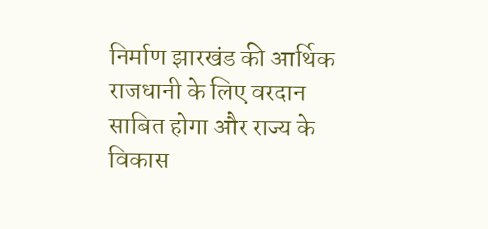निर्माण झारखंड की आर्थिक राजधानी के लिए वरदान साबित होगा और राज्य के विकास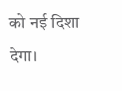को नई दिशा देगा।